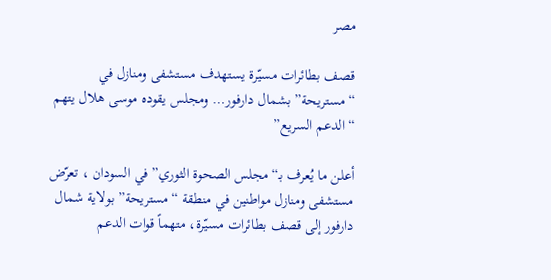مصر

قصف بطائرات مسيّرة يستهدف مستشفى ومنازل في “مستريحة” بشمال دارفور… ومجلس يقوده موسى هلال يتهم “الدعم السريع”

أعلن ما يُعرف بـ“مجلس الصحوة الثوري” في السودان ، تعرّض مستشفى ومنازل مواطنين في منطقة “مستريحة” بولاية شمال دارفور إلى قصف بطائرات مسيّرة، متهماً قوات الدعم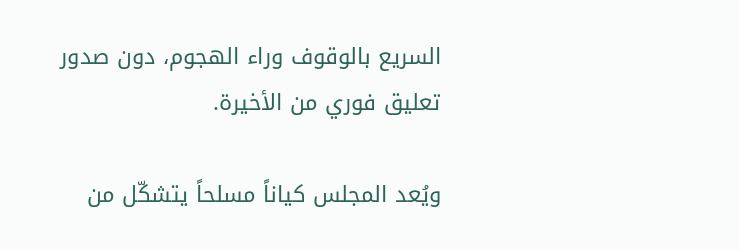السريع بالوقوف وراء الهجوم، دون صدور تعليق فوري من الأخيرة.

ويُعد المجلس كياناً مسلحاً يتشكّل من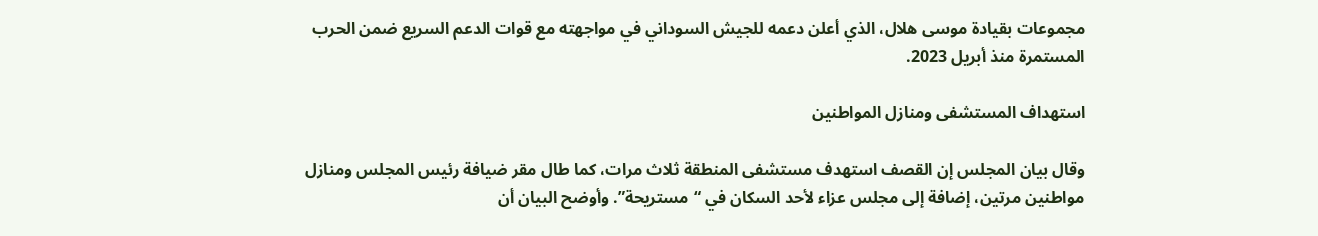مجموعات بقيادة موسى هلال، الذي أعلن دعمه للجيش السوداني في مواجهته مع قوات الدعم السريع ضمن الحرب المستمرة منذ أبريل 2023.

استهداف المستشفى ومنازل المواطنين

وقال بيان المجلس إن القصف استهدف مستشفى المنطقة ثلاث مرات، كما طال مقر ضيافة رئيس المجلس ومنازل مواطنين مرتين، إضافة إلى مجلس عزاء لأحد السكان في “مستريحة”. وأوضح البيان أن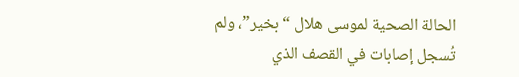الحالة الصحية لموسى هلال “بخير”، ولم تُسجل إصابات في القصف الذي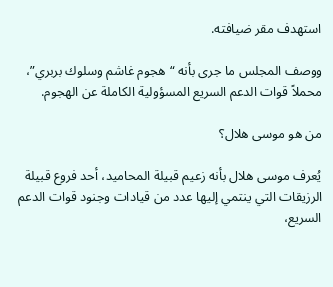استهدف مقر ضيافته.

ووصف المجلس ما جرى بأنه “هجوم غاشم وسلوك بربري”، محملاً قوات الدعم السريع المسؤولية الكاملة عن الهجوم.

من هو موسى هلال؟

يُعرف موسى هلال بأنه زعيم قبيلة المحاميد، أحد فروع قبيلة الرزيقات التي ينتمي إليها عدد من قيادات وجنود قوات الدعم السريع،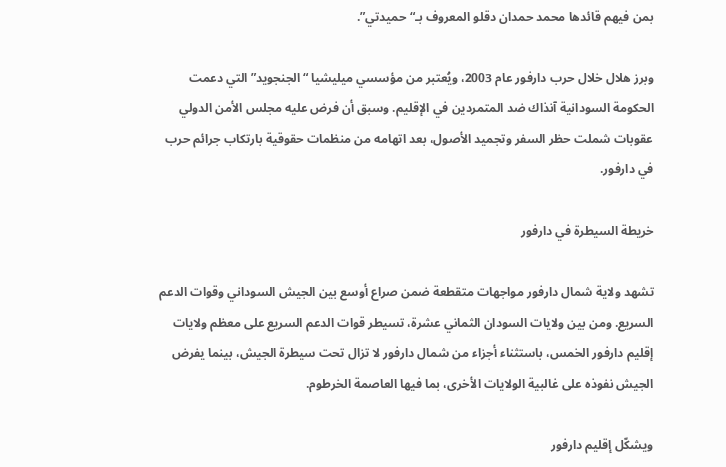بمن فيهم قائدها محمد حمدان دقلو المعروف بـ“حميدتي”.

وبرز هلال خلال حرب دارفور عام 2003، ويُعتبر من مؤسسي ميليشيا “الجنجويد” التي دعمت الحكومة السودانية آنذاك ضد المتمردين في الإقليم. وسبق أن فرض عليه مجلس الأمن الدولي عقوبات شملت حظر السفر وتجميد الأصول، بعد اتهامه من منظمات حقوقية بارتكاب جرائم حرب في دارفور.

خريطة السيطرة في دارفور

تشهد ولاية شمال دارفور مواجهات متقطعة ضمن صراع أوسع بين الجيش السوداني وقوات الدعم السريع. ومن بين ولايات السودان الثماني عشرة، تسيطر قوات الدعم السريع على معظم ولايات إقليم دارفور الخمس، باستثناء أجزاء من شمال دارفور لا تزال تحت سيطرة الجيش، بينما يفرض الجيش نفوذه على غالبية الولايات الأخرى، بما فيها العاصمة الخرطوم.

ويشكّل إقليم دارفور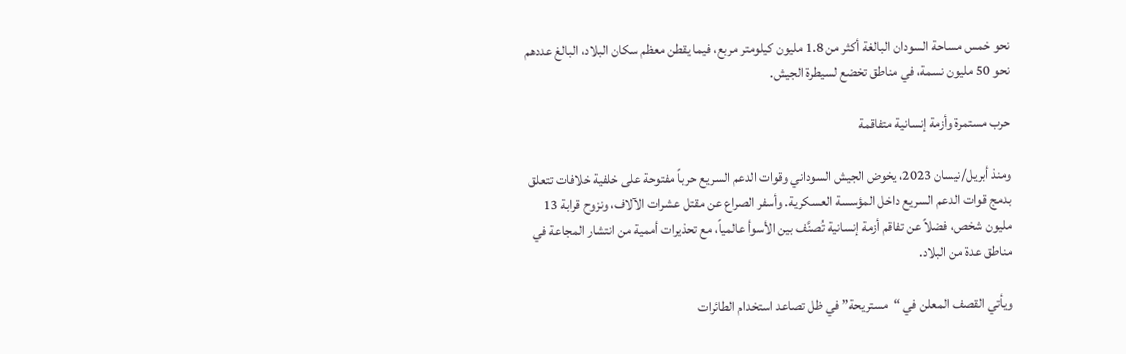نحو خمس مساحة السودان البالغة أكثر من 1.8 مليون كيلومتر مربع، فيما يقطن معظم سكان البلاد، البالغ عددهم نحو 50 مليون نسمة، في مناطق تخضع لسيطرة الجيش.

حرب مستمرة وأزمة إنسانية متفاقمة

ومنذ أبريل/نيسان 2023، يخوض الجيش السوداني وقوات الدعم السريع حرباً مفتوحة على خلفية خلافات تتعلق بدمج قوات الدعم السريع داخل المؤسسة العسكرية. وأسفر الصراع عن مقتل عشرات الآلاف، ونزوح قرابة 13 مليون شخص، فضلاً عن تفاقم أزمة إنسانية تُصنَّف بين الأسوأ عالمياً، مع تحذيرات أممية من انتشار المجاعة في مناطق عدة من البلاد.

ويأتي القصف المعلن في “مستريحة” في ظل تصاعد استخدام الطائرات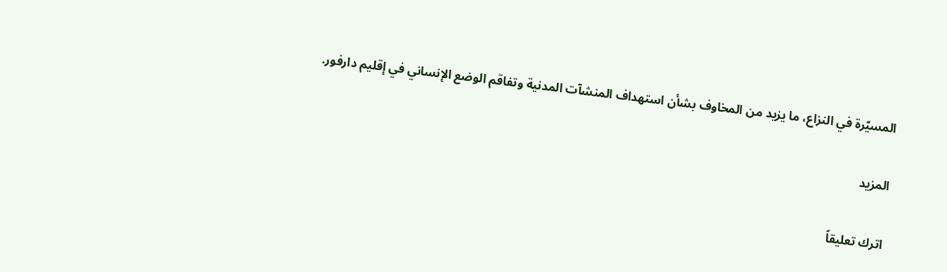المسيّرة في النزاع، ما يزيد من المخاوف بشأن استهداف المنشآت المدنية وتفاقم الوضع الإنساني في إقليم دارفور.

المزيد

اترك تعليقاً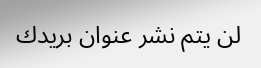لن يتم نشر عنوان بريدك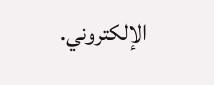الإلكتروني.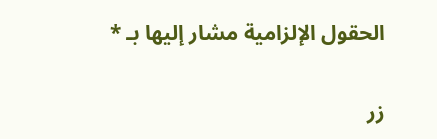الحقول الإلزامية مشار إليها بـ *

زر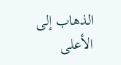الذهاب إلى الأعلى